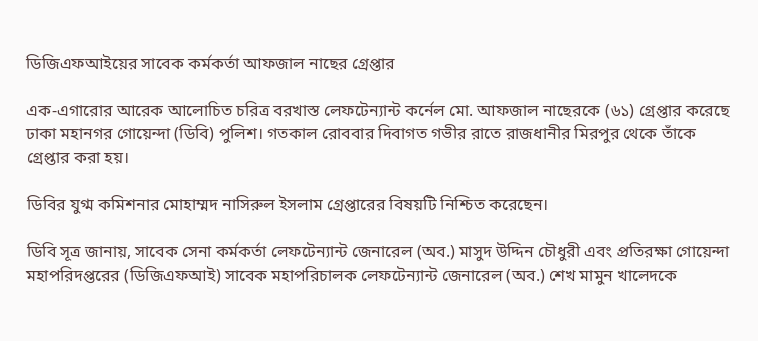ডিজিএফআইয়ের সাবেক কর্মকর্তা আফজাল নাছের গ্রেপ্তার

এক-এগারোর আরেক আলোচিত চরিত্র বরখাস্ত লেফটেন্যান্ট কর্নেল মো. আফজাল নাছেরকে (৬১) গ্রেপ্তার করেছে ঢাকা মহানগর গোয়েন্দা (ডিবি) পুলিশ। গতকাল রোববার দিবাগত গভীর রাতে রাজধানীর মিরপুর থেকে তাঁকে গ্রেপ্তার করা হয়।

ডিবির যুগ্ম কমিশনার মোহাম্মদ নাসিরুল ইসলাম গ্রেপ্তারের বিষয়টি নিশ্চিত করেছেন।

ডিবি সূত্র জানায়, সাবেক সেনা কর্মকর্তা লেফটেন্যান্ট জেনারেল (অব.) মাসুদ উদ্দিন চৌধুরী এবং প্রতিরক্ষা গোয়েন্দা মহাপরিদপ্তরের (ডিজিএফআই) সাবেক মহাপরিচালক লেফটেন্যান্ট জেনারেল (অব.) শেখ মামুন খালেদকে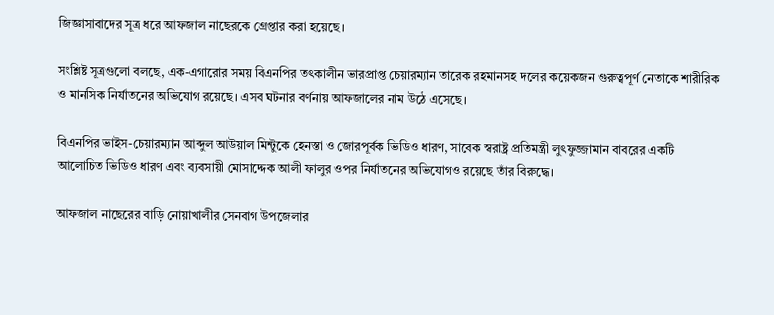জিজ্ঞাসাবাদের সূত্র ধরে আফজাল নাছেরকে গ্রেপ্তার করা হয়েছে।

সংশ্লিষ্ট সূত্রগুলো বলছে, এক-এগারোর সময় বিএনপির তৎকালীন ভারপ্রাপ্ত চেয়ারম্যান তারেক রহমানসহ দলের কয়েকজন গুরুত্বপূর্ণ নেতাকে শারীরিক ও মানসিক নির্যাতনের অভিযোগ রয়েছে। এসব ঘটনার বর্ণনায় আফজালের নাম উঠে এসেছে।

বিএনপির ভাইস-চেয়ারম্যান আব্দুল আউয়াল মিন্টুকে হেনস্তা ও জোরপূর্বক ভিডিও ধারণ, সাবেক স্বরাষ্ট্র প্রতিমন্ত্রী লুৎফুজ্জামান বাবরের একটি আলোচিত ভিডিও ধারণ এবং ব্যবসায়ী মোসাদ্দেক আলী ফালুর ওপর নির্যাতনের অভিযোগও রয়েছে তাঁর বিরুদ্ধে।

আফজাল নাছেরের বাড়ি নোয়াখালীর সেনবাগ উপজেলার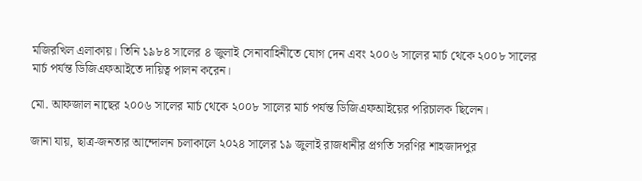মজিরখিল এলাকায়। তিনি ১৯৮৪ সালের ৪ জুলাই সেনাবাহিনীতে যোগ দেন এবং ২০০৬ সালের মার্চ থেকে ২০০৮ সালের মার্চ পর্যন্ত ডিজিএফআইতে দায়িত্ব পালন করেন।

মো. আফজাল নাছের ২০০৬ সালের মার্চ থেকে ২০০৮ সালের মার্চ পর্যন্ত ডিজিএফআইয়ের পরিচালক ছিলেন।

জানা যায়, ছাত্র-জনতার আন্দোলন চলাকালে ২০২৪ সালের ১৯ জুলাই রাজধানীর প্রগতি সরণির শাহজাদপুর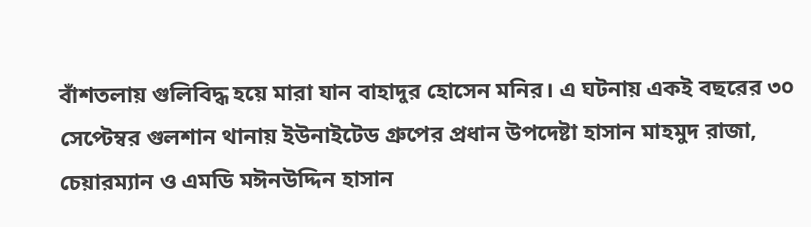বাঁশতলায় গুলিবিদ্ধ হয়ে মারা যান বাহাদুর হোসেন মনির। এ ঘটনায় একই বছরের ৩০ সেপ্টেম্বর গুলশান থানায় ইউনাইটেড গ্রুপের প্রধান উপদেষ্টা হাসান মাহমুদ রাজা, চেয়ারম্যান ও এমডি মঈনউদ্দিন হাসান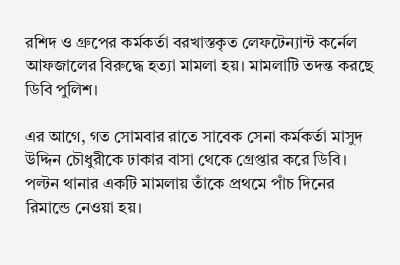রশিদ ও গ্রুপের কর্মকর্তা বরখাস্তকৃত লেফটেন্যান্ট কর্নেল আফজালের বিরুদ্ধে হত্যা মামলা হয়। মামলাটি তদন্ত করছে ডিবি পুলিশ।

এর আগে, গত সোমবার রাতে সাবেক সেনা কর্মকর্তা মাসুদ উদ্দিন চৌধুরীকে ঢাকার বাসা থেকে গ্রেপ্তার করে ডিবি। পল্টন থানার একটি মামলায় তাঁকে প্রথমে পাঁচ দিনের রিমান্ডে নেওয়া হয়।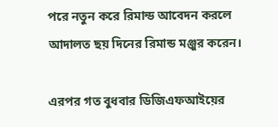পরে নতুন করে রিমান্ড আবেদন করলে আদালত ছয় দিনের রিমান্ড মঞ্জুর করেন।

এরপর গত বুধবার ডিজিএফআইয়ের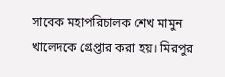সাবেক মহাপরিচালক শেখ মামুন খালেদকে গ্রেপ্তার করা হয়। মিরপুর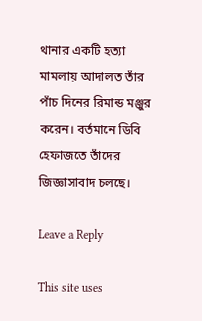থানার একটি হত্যা মামলায় আদালত তাঁর পাঁচ দিনের রিমান্ড মঞ্জুর করেন। বর্তমানে ডিবি হেফাজতে তাঁদের জিজ্ঞাসাবাদ চলছে।

Leave a Reply

This site uses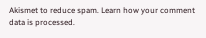Akismet to reduce spam. Learn how your comment data is processed.